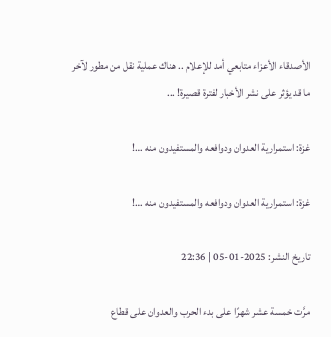الأصدقاء الأعزاء متابعي أمد للإعلام .. هناك عملية نقل من مطور لآخر ما قد يؤثر على نشر الأخبار لفترة قصيرة! ...

غزة: استمرارية العدوان ودوافعه والمستفيدون منه …!

غزة: استمرارية العدوان ودوافعه والمستفيدون منه …!

تاريخ النشر: 2025-01-05 | 22:36

مرَّت خمسة عشر شهرًا على بدء الحرب والعدوان على قطاع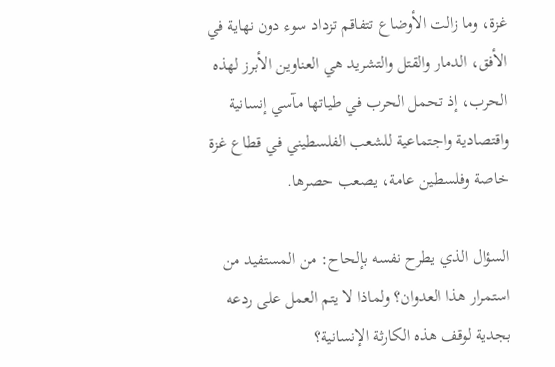غزة، وما زالت الأوضاع تتفاقم تزداد سوء دون نهاية في الأفق، الدمار والقتل والتشريد هي العناوين الأبرز لهذه الحرب، إذ تحمل الحرب في طياتها مآسي إنسانية واقتصادية واجتماعية للشعب الفلسطيني في قطاع غزة خاصة وفلسطين عامة، يصعب حصرها.

السؤال الذي يطرح نفسه بإلحاح: من المستفيد من استمرار هذا العدوان؟ ولماذا لا يتم العمل على ردعه بجدية لوقف هذه الكارثة الإنسانية؟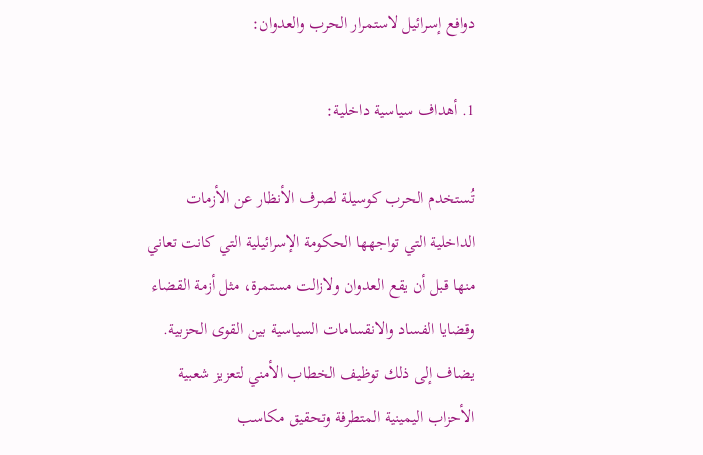دوافع إسرائيل لاستمرار الحرب والعدوان:

1. أهداف سياسية داخلية:

تُستخدم الحرب كوسيلة لصرف الأنظار عن الأزمات الداخلية التي تواجهها الحكومة الإسرائيلية التي كانت تعاني منها قبل أن يقع العدوان ولازالت مستمرة، مثل أزمة القضاء وقضايا الفساد والانقسامات السياسية بين القوى الحزبية.
يضاف إلى ذلك توظيف الخطاب الأمني لتعزيز شعبية الأحزاب اليمينية المتطرفة وتحقيق مكاسب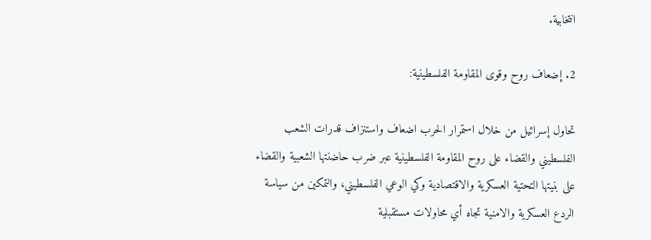انتخابية.

2. إضعاف روح وقوى المقاومة الفلسطينية:

تحاول إسرائيل من خلال استمرار الحرب اضعاف واستنزاف قدرات الشعب الفلسطيني والقضاء على روح المقاومة الفلسطينية عبر ضرب حاضنتها الشعبية والقضاء على بنيتها التحتية العسكرية والاقتصادية وكي الوعي الفلسطيني، والتمكين من سياسة الردع العسكرية والامنية تجاه أي محاولات مستقبلية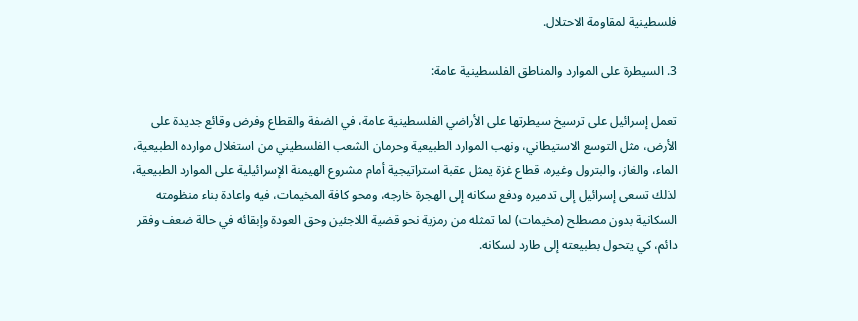فلسطينية لمقاومة الاحتلال.

3. السيطرة على الموارد والمناطق الفلسطينية عامة:

تعمل إسرائيل على ترسيخ سيطرتها على الأراضي الفلسطينية عامة، في الضفة والقطاع وفرض وقائع جديدة على الأرض، مثل التوسع الاستيطاني، ونهب الموارد الطبيعية وحرمان الشعب الفلسطيني من استغلال موارده الطبيعية، الماء، والغاز، والبترول وغيره، قطاع غزة يمثل عقبة استراتيجية أمام مشروع الهيمنة الإسرائيلية على الموارد الطبيعية، لذلك تسعى إسرائيل إلى تدميره ودفع سكانه إلى الهجرة خارجه، ومحو كافة المخيمات، فيه واعادة بناء منظومته السكانية بدون مصطلح (مخيمات) لما تمثله من رمزية نحو قضية اللاجئين وحق العودة وإبقائه في حالة ضعف وفقر دائم، كي يتحول بطبيعته إلى طارد لسكانه.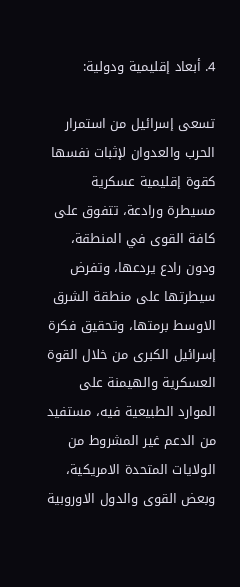4. أبعاد إقليمية ودولية:

تسعى إسرائيل من استمرار الحرب والعدوان لإثبات نفسها كقوة إقليمية عسكرية مسيطرة ورادعة، تتفوق على كافة القوى في المنطقة، ودون رادع يردعها، وتفرض سيطرتها على منطقة الشرق الاوسط برمتها، وتحقيق فكرة إسرائيل الكبرى من خلال القوة العسكرية والهيمنة على الموارد الطبيعية فيه، مستفيد من الدعم غير المشروط من الولايات المتحدة الامريكية، وبعض القوى والدول الاوروبية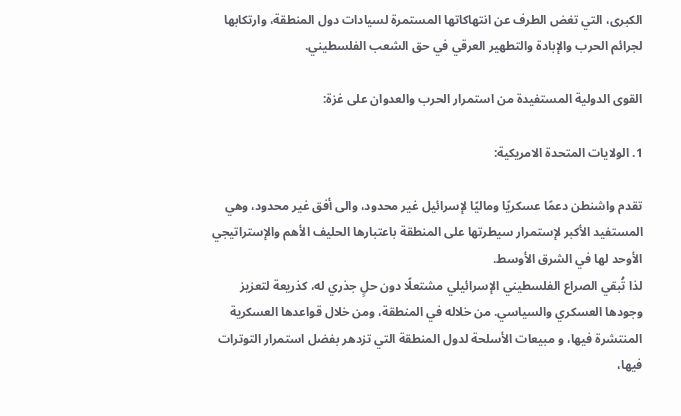الكبرى، التي تغض الطرف عن انتهاكاتها المستمرة لسيادات دول المنطقة، وارتكابها لجرائم الحرب والإبادة والتطهير العرقي في حق الشعب الفلسطيني.

القوى الدولية المستفيدة من استمرار الحرب والعدوان على غزة:

1. الولايات المتحدة الامريكية:

تقدم واشنطن دعمًا عسكريًا وماليًا لإسرائيل غير محدود، والى أفق غير محدود، وهي المستفيد الأكبر لإستمرار سيطرتها على المنطقة باعتبارها الحليف الأهم والإستراتيجي الأوحد لها في الشرق الأوسط.
لذا تُبقي الصراع الفلسطيني الإسرائيلي مشتعلًا دون حلٍ جذري له، كذريعة لتعزيز وجودها العسكري والسياسي. من خلاله في المنطقة، ومن خلال قواعدها العسكرية المنتشرة فيها، و مبيعات الأسلحة لدول المنطقة التي تزدهر بفضل استمرار التوترات فيها،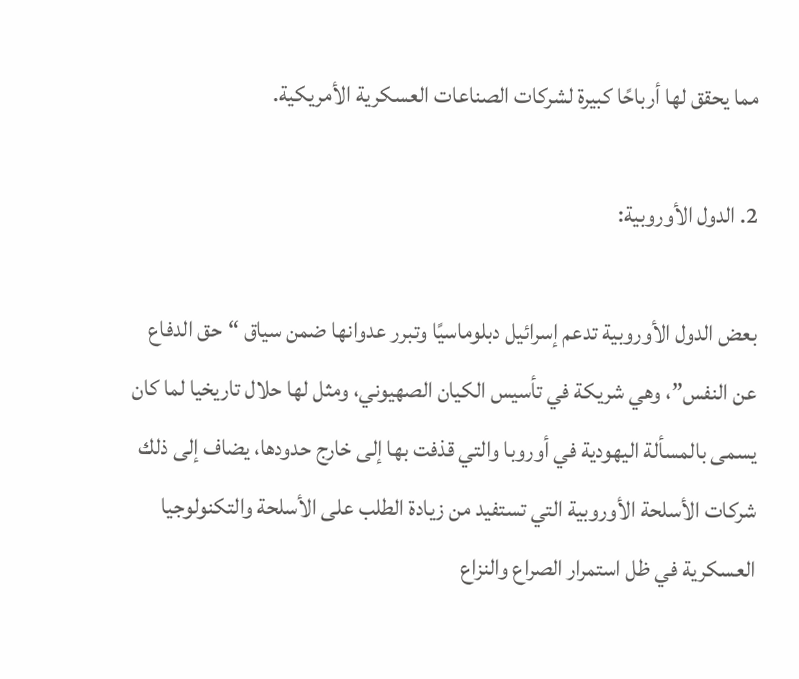مما يحقق لها أرباحًا كبيرة لشركات الصناعات العسكرية الأمريكية.

2. الدول الأوروبية:

بعض الدول الأوروبية تدعم إسرائيل دبلوماسيًا وتبرر عدوانها ضمن سياق “حق الدفاع عن النفس”، وهي شريكة في تأسيس الكيان الصهيوني، ومثل لها حلال تاريخيا لما كان يسمى بالمسألة اليهودية في أوروبا والتي قذفت بها إلى خارج حدودها، يضاف إلى ذلك شركات الأسلحة الأوروبية التي تستفيد من زيادة الطلب على الأسلحة والتكنولوجيا العسكرية في ظل استمرار الصراع والنزاع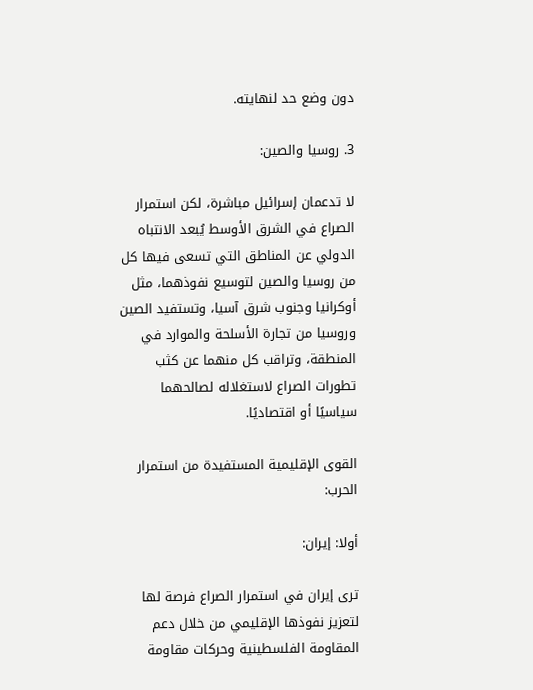دون وضع حد لنهايته.

3. روسيا والصين:

لا تدعمان إسرائيل مباشرة، لكن استمرار الصراع في الشرق الأوسط يُبعد الانتباه الدولي عن المناطق التي تسعى فيها كل من روسيا والصين لتوسيع نفوذهما، مثل أوكرانيا وجنوب شرق آسيا، وتستفيد الصين وروسيا من تجارة الأسلحة والموارد في المنطقة، وتراقب كل منهما عن كثب تطورات الصراع لاستغلاله لصالحهما سياسيًا أو اقتصاديًا.

القوى الإقليمية المستفيدة من استمرار الحرب:

أولا: إيران:

ترى إيران في استمرار الصراع فرصة لها لتعزيز نفوذها الإقليمي من خلال دعم المقاومة الفلسطينية وحركات مقاومة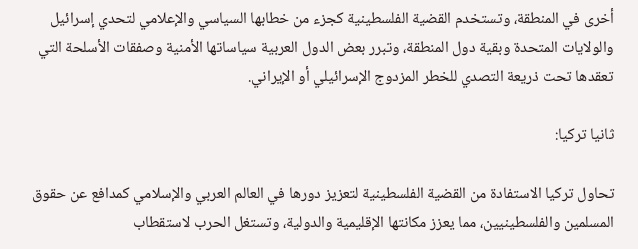أخرى في المنطقة، وتستخدم القضية الفلسطينية كجزء من خطابها السياسي والإعلامي لتحدي إسرائيل والولايات المتحدة وبقية دول المنطقة، وتبرر بعض الدول العربية سياساتها الأمنية وصفقات الأسلحة التي تعقدها تحت ذريعة التصدي للخطر المزدوج الإسرائيلي أو الإيراني.

ثانيا تركيا:

تحاول تركيا الاستفادة من القضية الفلسطينية لتعزيز دورها في العالم العربي والإسلامي كمدافع عن حقوق المسلمين والفلسطينيين، مما يعزز مكانتها الإقليمية والدولية، وتستغل الحرب لاستقطاب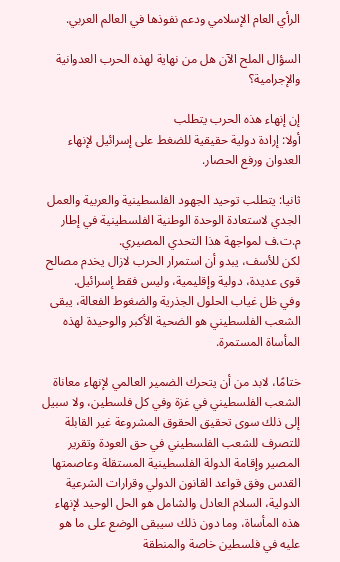الرأي العام الإسلامي ودعم نفوذها في العالم العربي.

السؤال الملح الآن هل من نهاية لهذه الحرب العدوانية والإجرامية؟

إن إنهاء هذه الحرب يتطلب
أولا: إرادة دولية حقيقية للضغط على إسرائيل لإنهاء العدوان ورفع الحصار.

ثانيا: يتطلب توحيد الجهود الفلسطينية والعربية والعمل الجدي لاستعادة الوحدة الوطنية الفلسطينية في إطار م.ت.ف لمواجهة هذا التحدي المصيري.
لكن للأسف، يبدو أن استمرار الحرب لازال يخدم مصالح قوى عديدة، دولية وإقليمية، وليس فقط إسرائيل.
وفي ظل غياب الحلول الجذرية والضغوط الفعالة، يبقى الشعب الفلسطيني هو الضحية الأكبر والوحيدة لهذه المأساة المستمرة.

ختامًا، لابد من أن يتحرك الضمير العالمي لإنهاء معاناة الشعب الفلسطيني في غزة وفي كل فلسطين، ولا سبيل إلى ذلك سوى تحقيق الحقوق المشروعة غير القابلة للتصرف للشعب الفلسطيني في حق العودة وتقرير المصير وإقامة الدولة الفلسطينية المستقلة وعاصمتها القدس وفق قواعد القانون الدولي وقرارات الشرعية الدولية، السلام العادل والشامل هو الحل الوحيد لإنهاء هذه المأساة، وما دون ذلك سيبقى الوضع على ما هو عليه في فلسطين خاصة والمنطقة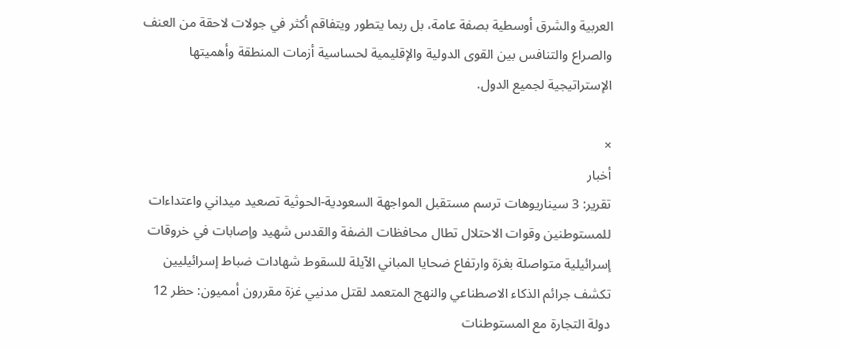العربية والشرق أوسطية بصفة عامة، بل ربما يتطور ويتفاقم أكثر في جولات لاحقة من العنف والصراع والتنافس بين القوى الدولية والإقليمية لحساسية أزمات المنطقة وأهميتها الإستراتيجية لجميع الدول.

×
أخبار
تقرير: 3 سيناريوهات ترسم مستقبل المواجهة السعودية-الحوثية تصعيد ميداني واعتداءات للمستوطنين وقوات الاحتلال تطال محافظات الضفة والقدس شهيد وإصابات في خروقات إسرائيلية متواصلة بغزة وارتفاع ضحايا المباني الآيلة للسقوط شهادات ضباط إسرائيليين تكشف جرائم الذكاء الاصطناعي والنهج المتعمد لقتل مدنيي غزة مقررون أمميون: حظر 12 دولة التجارة مع المستوطنات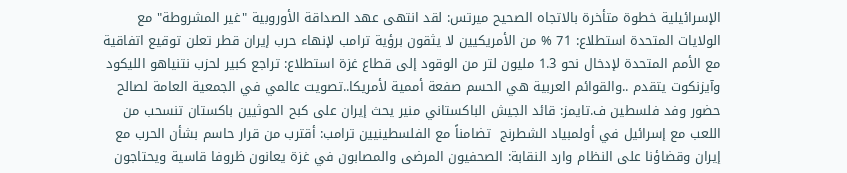الإسرائيلية خطوة متأخرة بالاتجاه الصحيح ميرتس: لقد انتهى عهد الصداقة الأوروبية "غير المشروطة" مع الولايات المتحدة استطلاع: 71 % من الأمريكيين لا يثقون برؤية ترامب لإنهاء حرب إيران قطر تعلن توقيع اتفاقية مع الأمم المتحدة لإدخال نحو 1.3 مليون لتر من الوقود إلى قطاع غزة استطلاع: تراجع كبير لحزب نتنياهو الليكود وآيزنكوت يتقدم ..والقوائم العربية هي الحسم صفعة أممية لأمريكا..تصويت عالمي في الجمعية العامة لصالح حضور وفد فلسطين ف.تايمز: قائد الجيش الباكستاني منير يحث إيران على كبح الحوثيين باكستان تنسحب من اللعب مع إسرائيل في أولمبياد الشطرنج  تضامناً مع الفلسطينيين ترامب: أقترب من قرار حاسم بشأن الحرب مع إيران وقضاؤنا على النظام وارد النقابة: الصحفيون المرضى والمصابون في غزة يعانون ظروفا قاسية ويحتاجون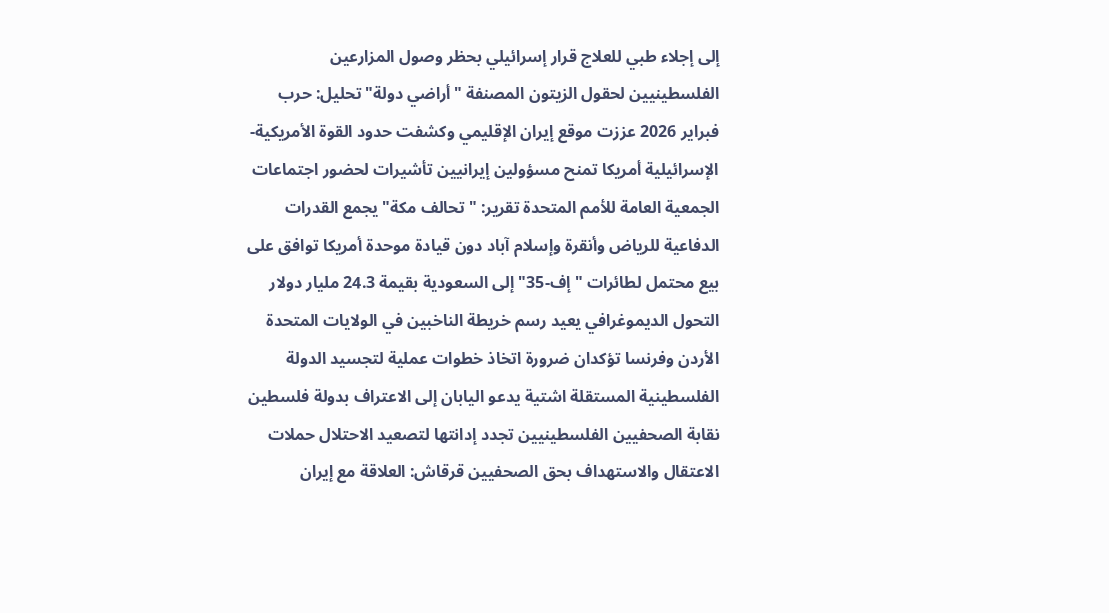إلى إجلاء طبي للعلاج قرار إسرائيلي بحظر وصول المزارعين الفلسطينيين لحقول الزيتون المصنفة "أراضي دولة" تحليل: حرب فبراير 2026 عززت موقع إيران الإقليمي وكشفت حدود القوة الأمريكية-الإسرائيلية أمريكا تمنح مسؤولين إيرانيين تأشيرات لحضور اجتماعات الجمعية العامة للأمم المتحدة تقرير: "تحالف مكة" يجمع القدرات الدفاعية للرياض وأنقرة وإسلام آباد دون قيادة موحدة أمريكا توافق على بيع محتمل لطائرات "إف-35" إلى السعودية بقيمة 24.3 مليار دولار التحول الديموغرافي يعيد رسم خريطة الناخبين في الولايات المتحدة الأردن وفرنسا تؤكدان ضرورة اتخاذ خطوات عملية لتجسيد الدولة الفلسطينية المستقلة اشتية يدعو اليابان إلى الاعتراف بدولة فلسطين نقابة الصحفيين الفلسطينيين تجدد إدانتها لتصعيد الاحتلال حملات الاعتقال والاستهداف بحق الصحفيين قرقاش: العلاقة مع إيران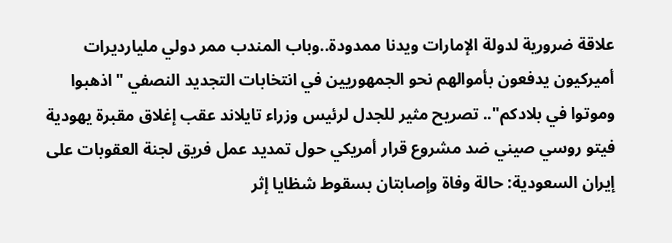علاقة ضرورية لدولة الإمارات ويدنا ممدودة..وباب المندب ممر دولي مليارديرات أميركيون يدفعون بأموالهم نحو الجمهوريين في انتخابات التجديد النصفي "اذهبوا وموتوا في بلادكم".. تصريح مثير للجدل لرئيس وزراء تايلاند عقب إغلاق مقبرة يهودية فيتو روسي صيني ضد مشروع قرار أمريكي حول تمديد عمل فريق لجنة العقوبات على إيران السعودية: حالة وفاة وإصابتان بسقوط شظايا إثر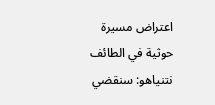اعتراض مسيرة حوثية في الطائف نتنياهو: سنقضي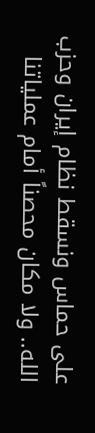على حماس ونسقط نظام إيران وحزب الله.. ولا مكان محصناً أمام عملياتنا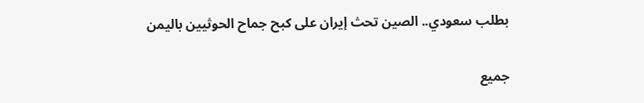بطلب سعودي.. الصين تحث إيران على كبح جماح الحوثيين باليمن

جميع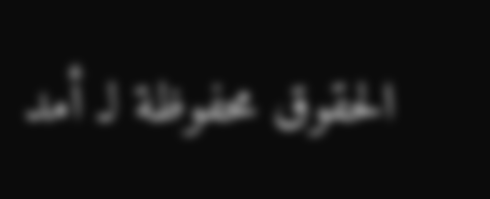الحقوق محفوظة لـ أمد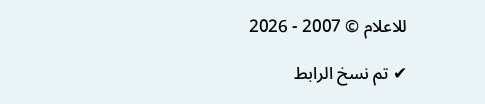للاعلام © 2007 - 2026

✔ تم نسخ الرابط